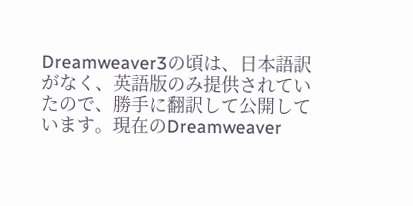Dreamweaver3の頃は、日本語訳がなく、英語版のみ提供されていたので、勝手に翻訳して公開しています。現在のDreamweaver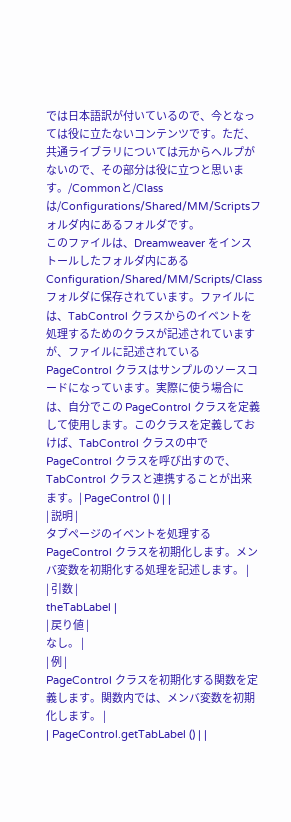では日本語訳が付いているので、今となっては役に立たないコンテンツです。ただ、共通ライブラリについては元からヘルプがないので、その部分は役に立つと思います。/Commonと/Classは/Configurations/Shared/MM/Scriptsフォルダ内にあるフォルダです。
このファイルは、Dreamweaver をインストールしたフォルダ内にある Configuration/Shared/MM/Scripts/Class フォルダに保存されています。ファイルには、TabControl クラスからのイベントを処理するためのクラスが記述されていますが、ファイルに記述されている PageControl クラスはサンプルのソースコードになっています。実際に使う場合には、自分でこの PageControl クラスを定義して使用します。このクラスを定義しておけば、TabControl クラスの中で PageControl クラスを呼び出すので、TabControl クラスと連携することが出来ます。| PageControl () | |
| 説明 |
タブページのイベントを処理する PageControl クラスを初期化します。メンバ変数を初期化する処理を記述します。 |
| 引数 |
theTabLabel |
| 戻り値 |
なし。 |
| 例 |
PageControl クラスを初期化する関数を定義します。関数内では、メンバ変数を初期化します。 |
| PageControl.getTabLabel () | |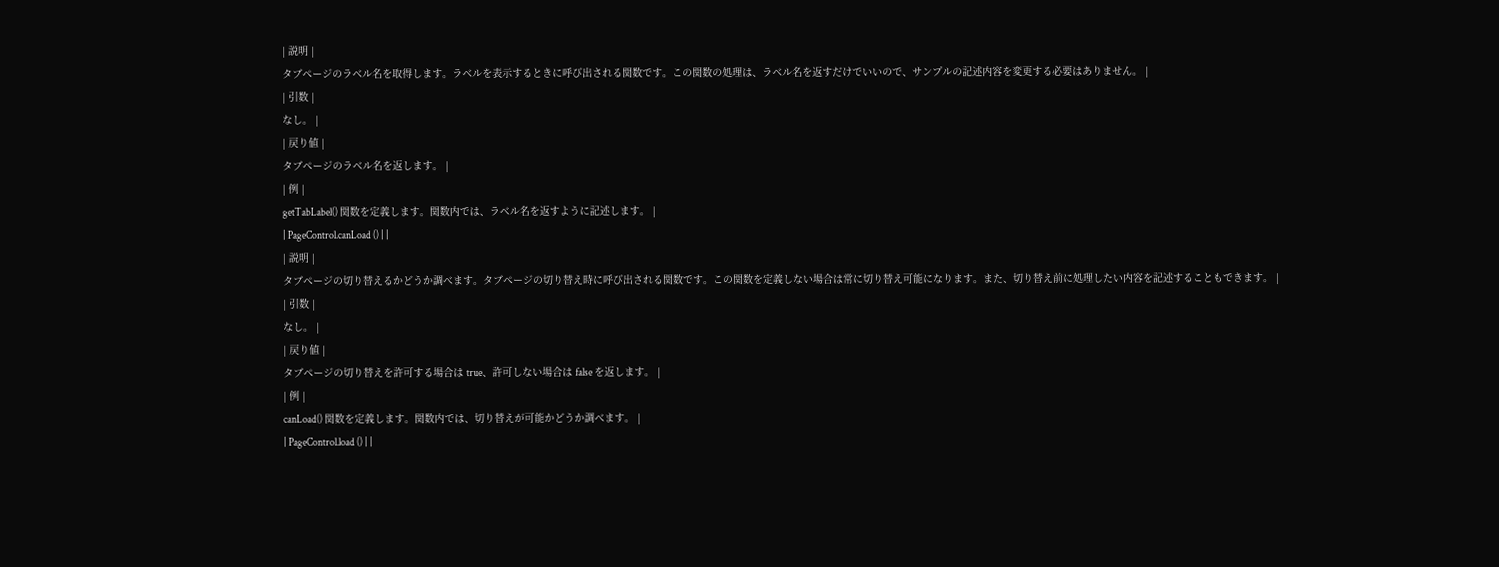| 説明 |
タブページのラベル名を取得します。ラベルを表示するときに呼び出される関数です。この関数の処理は、ラベル名を返すだけでいいので、サンプルの記述内容を変更する必要はありません。 |
| 引数 |
なし。 |
| 戻り値 |
タブページのラベル名を返します。 |
| 例 |
getTabLabel() 関数を定義します。関数内では、ラベル名を返すように記述します。 |
| PageControl.canLoad () | |
| 説明 |
タブページの切り替えるかどうか調べます。タブページの切り替え時に呼び出される関数です。この関数を定義しない場合は常に切り替え可能になります。また、切り替え前に処理したい内容を記述することもできます。 |
| 引数 |
なし。 |
| 戻り値 |
タブページの切り替えを許可する場合は true、許可しない場合は false を返します。 |
| 例 |
canLoad() 関数を定義します。関数内では、切り替えが可能かどうか調べます。 |
| PageControl.load () | |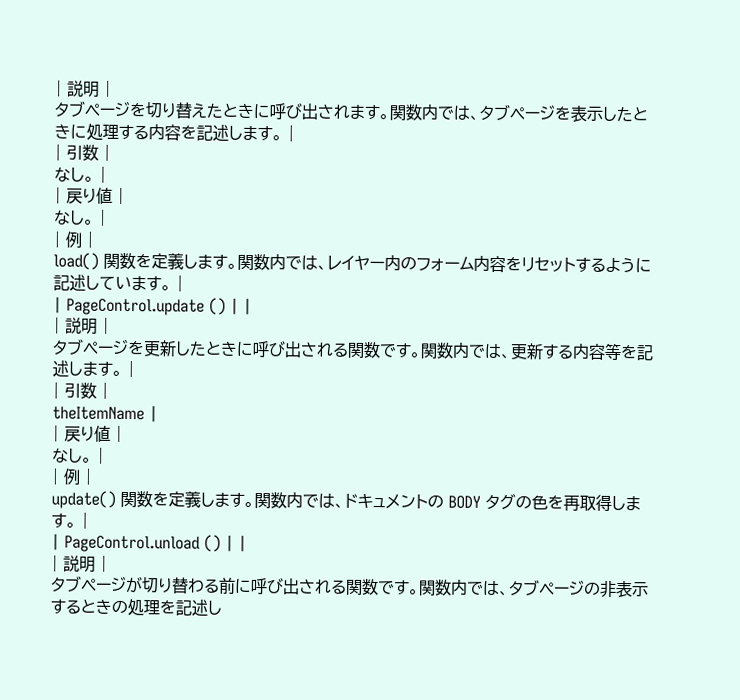| 説明 |
タブページを切り替えたときに呼び出されます。関数内では、タブページを表示したときに処理する内容を記述します。 |
| 引数 |
なし。 |
| 戻り値 |
なし。 |
| 例 |
load() 関数を定義します。関数内では、レイヤー内のフォーム内容をリセットするように記述しています。 |
| PageControl.update () | |
| 説明 |
タブページを更新したときに呼び出される関数です。関数内では、更新する内容等を記述します。 |
| 引数 |
theItemName |
| 戻り値 |
なし。 |
| 例 |
update() 関数を定義します。関数内では、ドキュメントの BODY タグの色を再取得します。 |
| PageControl.unload () | |
| 説明 |
タブページが切り替わる前に呼び出される関数です。関数内では、タブページの非表示するときの処理を記述し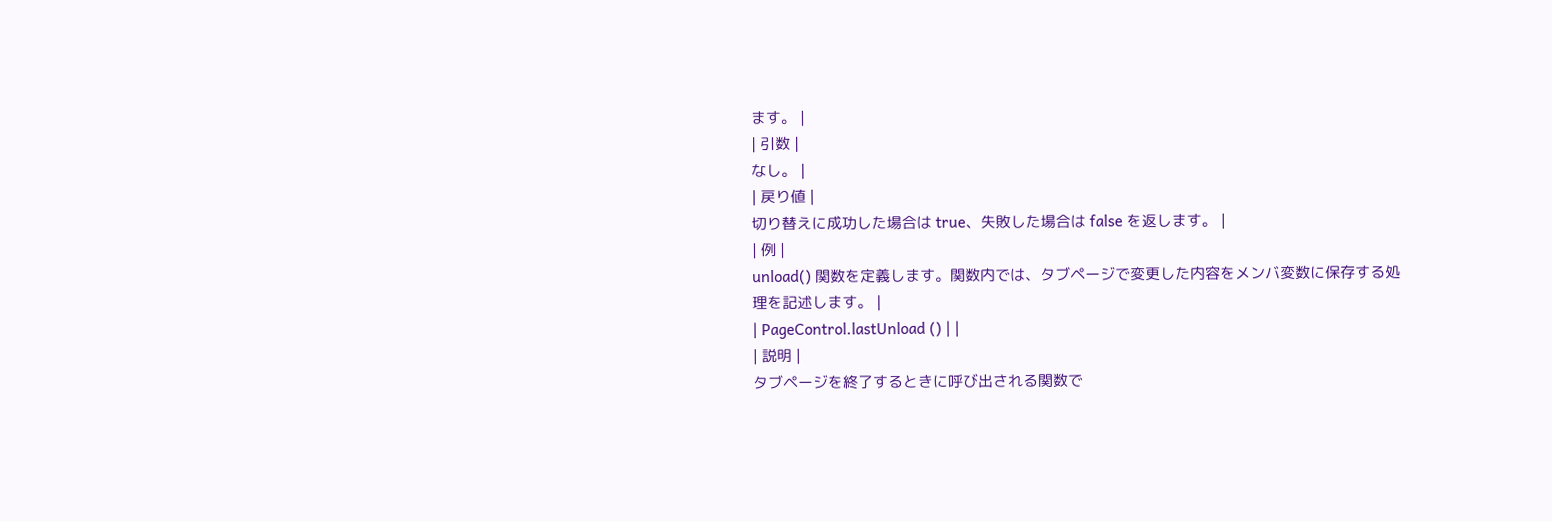ます。 |
| 引数 |
なし。 |
| 戻り値 |
切り替えに成功した場合は true、失敗した場合は false を返します。 |
| 例 |
unload() 関数を定義します。関数内では、タブページで変更した内容をメンバ変数に保存する処理を記述します。 |
| PageControl.lastUnload () | |
| 説明 |
タブページを終了するときに呼び出される関数で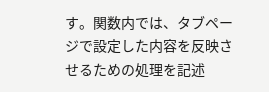す。関数内では、タブページで設定した内容を反映させるための処理を記述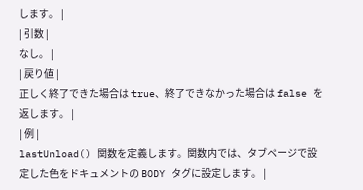します。 |
| 引数 |
なし。 |
| 戻り値 |
正しく終了できた場合は true、終了できなかった場合は false を返します。 |
| 例 |
lastUnload() 関数を定義します。関数内では、タブページで設定した色をドキュメントの BODY タグに設定します。 |